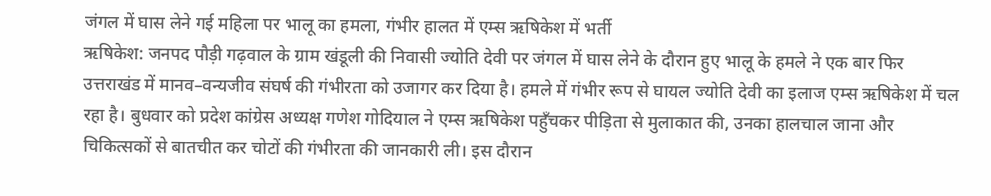जंगल में घास लेने गई महिला पर भालू का हमला, गंभीर हालत में एम्स ऋषिकेश में भर्ती
ऋषिकेश: जनपद पौड़ी गढ़वाल के ग्राम खंडूली की निवासी ज्योति देवी पर जंगल में घास लेने के दौरान हुए भालू के हमले ने एक बार फिर उत्तराखंड में मानव–वन्यजीव संघर्ष की गंभीरता को उजागर कर दिया है। हमले में गंभीर रूप से घायल ज्योति देवी का इलाज एम्स ऋषिकेश में चल रहा है। बुधवार को प्रदेश कांग्रेस अध्यक्ष गणेश गोदियाल ने एम्स ऋषिकेश पहुँचकर पीड़िता से मुलाकात की, उनका हालचाल जाना और चिकित्सकों से बातचीत कर चोटों की गंभीरता की जानकारी ली। इस दौरान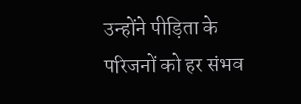उन्होंने पीड़िता के परिजनों को हर संभव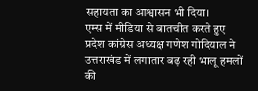सहायता का आश्वासन भी दिया।
एम्स में मीडिया से बातचीत करते हुए प्रदेश कांग्रेस अध्यक्ष गणेश गोदियाल ने उत्तराखंड में लगातार बढ़ रही भालू हमलों की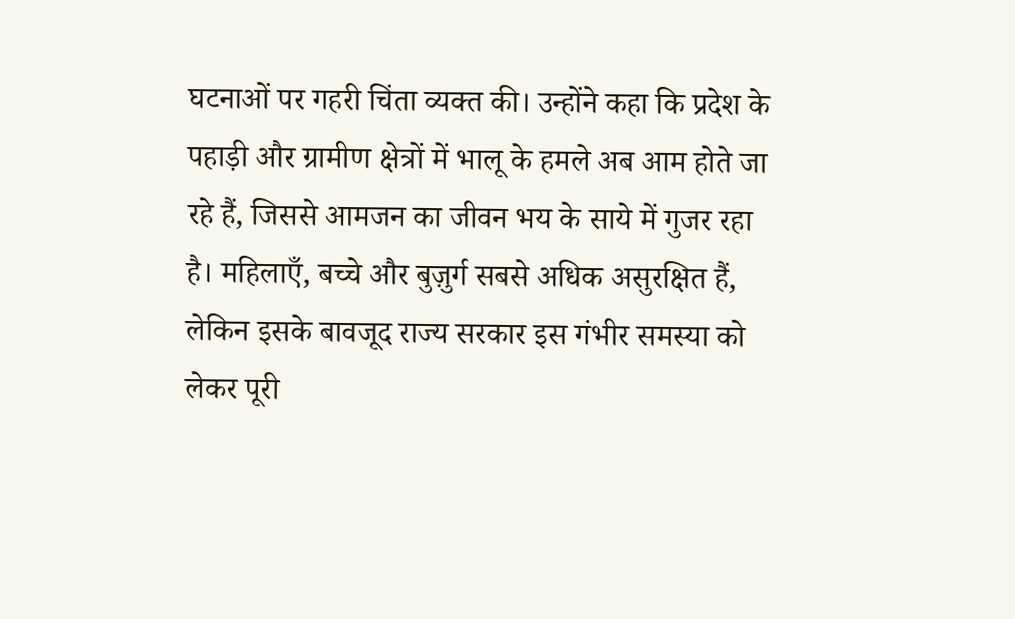घटनाओं पर गहरी चिंता व्यक्त की। उन्होंने कहा कि प्रदेश के पहाड़ी और ग्रामीण क्षेत्रों में भालू के हमले अब आम होते जा रहे हैं, जिससे आमजन का जीवन भय के साये में गुजर रहा है। महिलाएँ, बच्चे और बुज़ुर्ग सबसे अधिक असुरक्षित हैं, लेकिन इसके बावजूद राज्य सरकार इस गंभीर समस्या को लेकर पूरी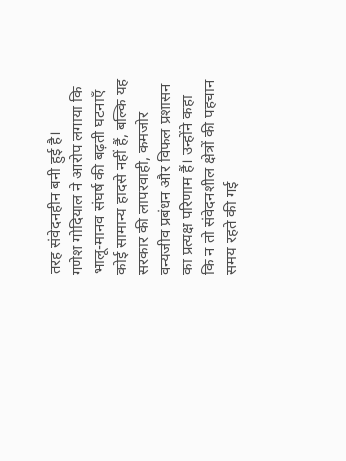तरह संवेदनहीन बनी हुई है।
गणेश गोदियाल ने आरोप लगाया कि भालू-मानव संघर्ष की बढ़ती घटनाएँ कोई सामान्य हादसे नहीं हैं, बल्कि यह सरकार की लापरवाही, कमजोर वन्यजीव प्रबंधन और विफल प्रशासन का प्रत्यक्ष परिणाम हैं। उन्होंने कहा कि न तो संवेदनशील क्षेत्रों की पहचान समय रहते की गई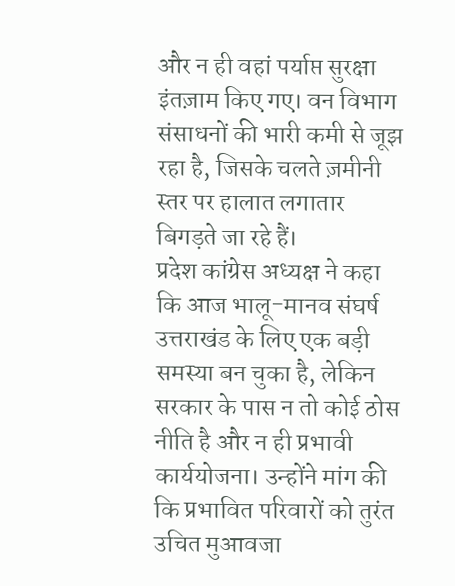और न ही वहां पर्याप्त सुरक्षा इंतज़ाम किए गए। वन विभाग संसाधनों की भारी कमी से जूझ रहा है, जिसके चलते ज़मीनी स्तर पर हालात लगातार बिगड़ते जा रहे हैं।
प्रदेश कांग्रेस अध्यक्ष ने कहा कि आज भालू-मानव संघर्ष उत्तराखंड के लिए एक बड़ी समस्या बन चुका है, लेकिन सरकार के पास न तो कोई ठोस नीति है और न ही प्रभावी कार्ययोजना। उन्होंने मांग की कि प्रभावित परिवारों को तुरंत उचित मुआवजा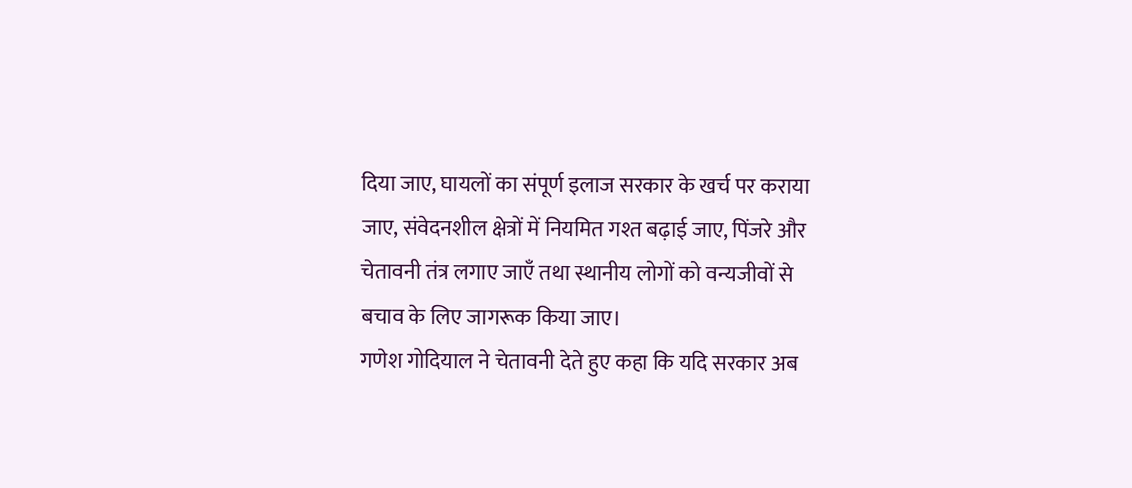दिया जाए, घायलों का संपूर्ण इलाज सरकार के खर्च पर कराया जाए, संवेदनशील क्षेत्रों में नियमित गश्त बढ़ाई जाए, पिंजरे और चेतावनी तंत्र लगाए जाएँ तथा स्थानीय लोगों को वन्यजीवों से बचाव के लिए जागरूक किया जाए।
गणेश गोदियाल ने चेतावनी देते हुए कहा कि यदि सरकार अब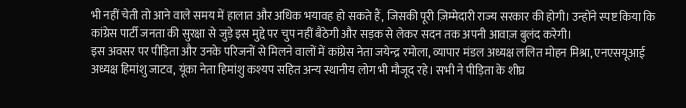भी नहीं चेती तो आने वाले समय में हालात और अधिक भयावह हो सकते हैं, जिसकी पूरी ज़िम्मेदारी राज्य सरकार की होगी। उन्होंने स्पष्ट किया कि कांग्रेस पार्टी जनता की सुरक्षा से जुड़े इस मुद्दे पर चुप नहीं बैठेगी और सड़क से लेकर सदन तक अपनी आवाज़ बुलंद करेगी।
इस अवसर पर पीड़िता और उनके परिजनों से मिलने वालों में कांग्रेस नेता जयेन्द्र रमोला, व्यापार मंडल अध्यक्ष ललित मोहन मिश्रा, एनएसयूआई अध्यक्ष हिमांशु जाटव, यूंका नेता हिमांशु कश्यप सहित अन्य स्थानीय लोग भी मौजूद रहे। सभी ने पीड़िता के शीघ्र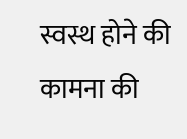स्वस्थ होने की कामना की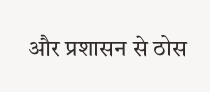और प्रशासन से ठोस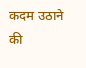कदम उठाने की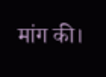मांग की।